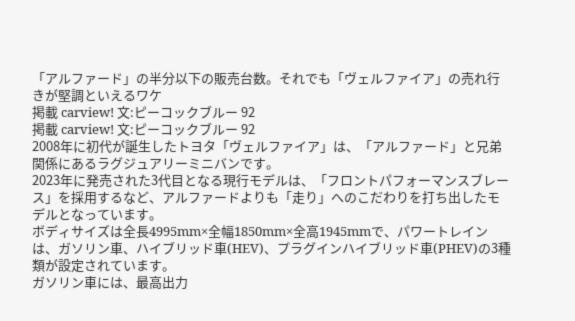「アルファード」の半分以下の販売台数。それでも「ヴェルファイア」の売れ行きが堅調といえるワケ
掲載 carview! 文:ピーコックブルー 92
掲載 carview! 文:ピーコックブルー 92
2008年に初代が誕生したトヨタ「ヴェルファイア」は、「アルファード」と兄弟関係にあるラグジュアリーミニバンです。
2023年に発売された3代目となる現行モデルは、「フロントパフォーマンスブレース」を採用するなど、アルファードよりも「走り」へのこだわりを打ち出したモデルとなっています。
ボディサイズは全長4995mm×全幅1850mm×全高1945mmで、パワートレインは、ガソリン車、ハイブリッド車(HEV)、プラグインハイブリッド車(PHEV)の3種類が設定されています。
ガソリン車には、最高出力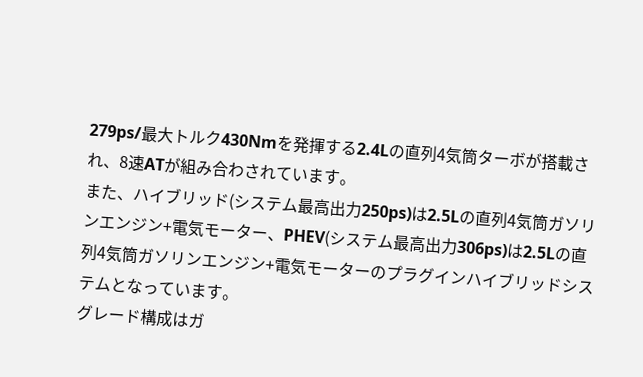279ps/最大トルク430Nmを発揮する2.4Lの直列4気筒ターボが搭載され、8速ATが組み合わされています。
また、ハイブリッド(システム最高出力250ps)は2.5Lの直列4気筒ガソリンエンジン+電気モーター、PHEV(システム最高出力306ps)は2.5Lの直列4気筒ガソリンエンジン+電気モーターのプラグインハイブリッドシステムとなっています。
グレード構成はガ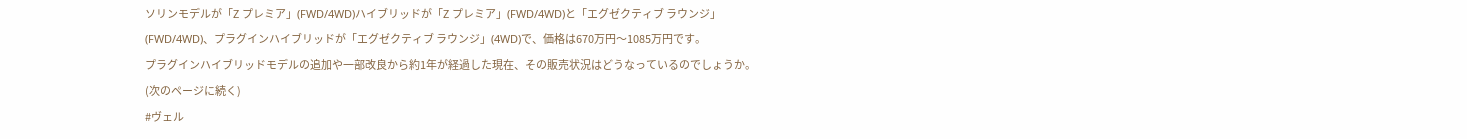ソリンモデルが「Z プレミア」(FWD/4WD)ハイブリッドが「Z プレミア」(FWD/4WD)と「エグゼクティブ ラウンジ」(FWD/4WD)、プラグインハイブリッドが「エグゼクティブ ラウンジ」(4WD)で、価格は670万円〜1085万円です。
プラグインハイブリッドモデルの追加や一部改良から約1年が経過した現在、その販売状況はどうなっているのでしょうか。
(次のページに続く)
#ヴェル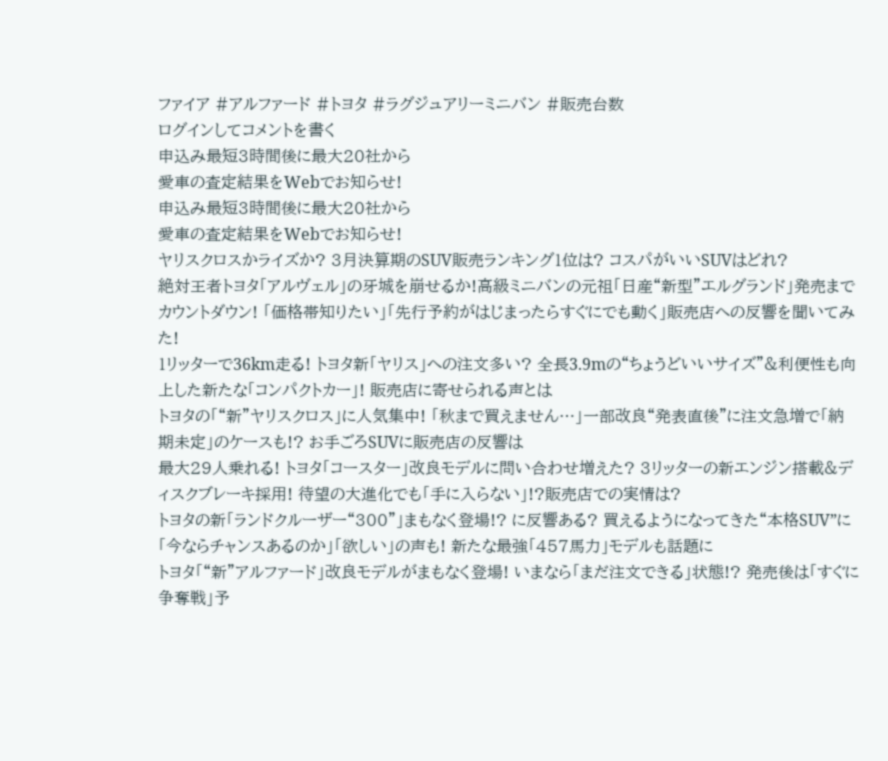ファイア #アルファード #トヨタ #ラグジュアリーミニバン #販売台数
ログインしてコメントを書く
申込み最短3時間後に最大20社から
愛車の査定結果をWebでお知らせ!
申込み最短3時間後に最大20社から
愛車の査定結果をWebでお知らせ!
ヤリスクロスかライズか? 3月決算期のSUV販売ランキング1位は? コスパがいいSUVはどれ?
絶対王者トヨタ「アルヴェル」の牙城を崩せるか!高級ミニバンの元祖「日産“新型”エルグランド」発売までカウントダウン! 「価格帯知りたい」「先行予約がはじまったらすぐにでも動く」販売店への反響を聞いてみた!
1リッターで36km走る! トヨタ新「ヤリス」への注文多い? 全長3.9mの“ちょうどいいサイズ”&利便性も向上した新たな「コンパクトカー」! 販売店に寄せられる声とは
トヨタの「“新”ヤリスクロス」に人気集中! 「秋まで買えません…」一部改良“発表直後”に注文急増で「納期未定」のケースも!? お手ごろSUVに販売店の反響は
最大29人乗れる! トヨタ「コースター」改良モデルに問い合わせ増えた? 3リッターの新エンジン搭載&ディスクブレーキ採用! 待望の大進化でも「手に入らない」!?販売店での実情は?
トヨタの新「ランドクルーザー“300”」まもなく登場!? に反響ある? 買えるようになってきた“本格SUV”に「今ならチャンスあるのか」「欲しい」の声も! 新たな最強「457馬力」モデルも話題に
トヨタ「“新”アルファード」改良モデルがまもなく登場! いまなら「まだ注文できる」状態!? 発売後は「すぐに争奪戦」予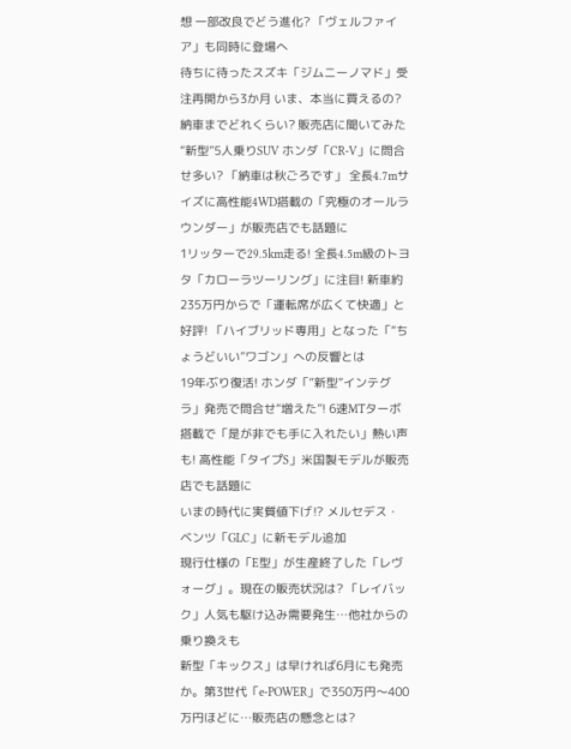想 一部改良でどう進化? 「ヴェルファイア」も同時に登場へ
待ちに待ったスズキ「ジムニーノマド」受注再開から3か月 いま、本当に買えるの? 納車までどれくらい? 販売店に聞いてみた
“新型”5人乗りSUV ホンダ「CR-V」に問合せ多い? 「納車は秋ごろです」 全長4.7mサイズに高性能4WD搭載の「究極のオールラウンダー」が販売店でも話題に
1リッターで29.5km走る! 全長4.5m級のトヨタ「カローラツーリング」に注目! 新車約235万円からで「運転席が広くて快適」と好評! 「ハイブリッド専用」となった「“ちょうどいい”ワゴン」への反響とは
19年ぶり復活! ホンダ「“新型”インテグラ」発売で問合せ“増えた”! 6速MTターボ搭載で「是が非でも手に入れたい」熱い声も! 高性能「タイプS」米国製モデルが販売店でも話題に
いまの時代に実質値下げ⁉ メルセデス・ベンツ「GLC」に新モデル追加
現行仕様の「E型」が生産終了した「レヴォーグ」。現在の販売状況は? 「レイバック」人気も駆け込み需要発生…他社からの乗り換えも
新型「キックス」は早ければ6月にも発売か。第3世代「e-POWER」で350万円〜400万円ほどに…販売店の懸念とは?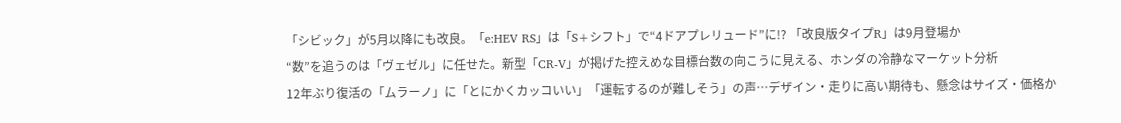「シビック」が5月以降にも改良。「e:HEV RS」は「S+シフト」で“4ドアプレリュード”に!? 「改良版タイプR」は9月登場か
“数”を追うのは「ヴェゼル」に任せた。新型「CR-V」が掲げた控えめな目標台数の向こうに見える、ホンダの冷静なマーケット分析
12年ぶり復活の「ムラーノ」に「とにかくカッコいい」「運転するのが難しそう」の声…デザイン・走りに高い期待も、懸念はサイズ・価格か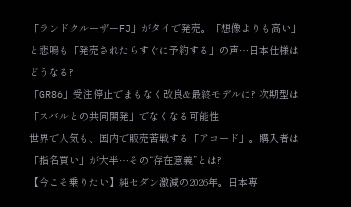「ランドクルーザーFJ」がタイで発売。「想像よりも高い」と悲鳴も「発売されたらすぐに予約する」の声…日本仕様はどうなる?
「GR86」受注停止でまもなく改良&最終モデルに? 次期型は「スバルとの共同開発」でなくなる可能性
世界で人気も、国内で販売苦戦する「アコード」。購入者は「指名買い」が大半…その“存在意義”とは?
【今こそ乗りたい】純セダン激減の2026年。日本専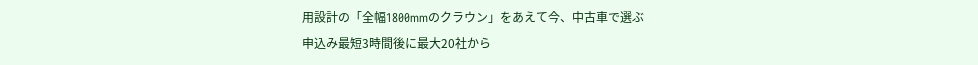用設計の「全幅1800mmのクラウン」をあえて今、中古車で選ぶ
申込み最短3時間後に最大20社から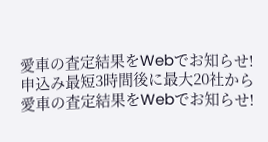愛車の査定結果をWebでお知らせ!
申込み最短3時間後に最大20社から
愛車の査定結果をWebでお知らせ!